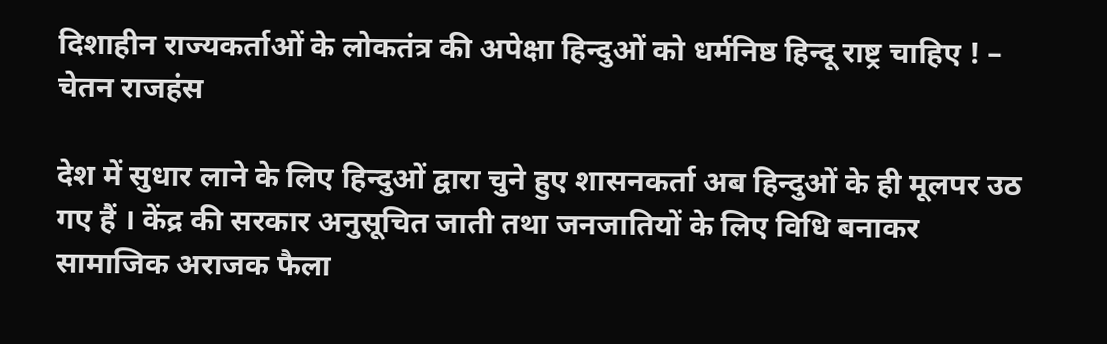दिशाहीन राज्यकर्ताओं के लोकतंत्र की अपेक्षा हिन्दुओं को धर्मनिष्ठ हिन्दू राष्ट्र चाहिए ! – चेतन राजहंस

देश में सुधार लाने के लिए हिन्दुओं द्वारा चुने हुए शासनकर्ता अब हिन्दुओं के ही मूलपर उठ गए हैं । केंद्र की सरकार अनुसूचित जाती तथा जनजातियों के लिए विधि बनाकर सामाजिक अराजक फैला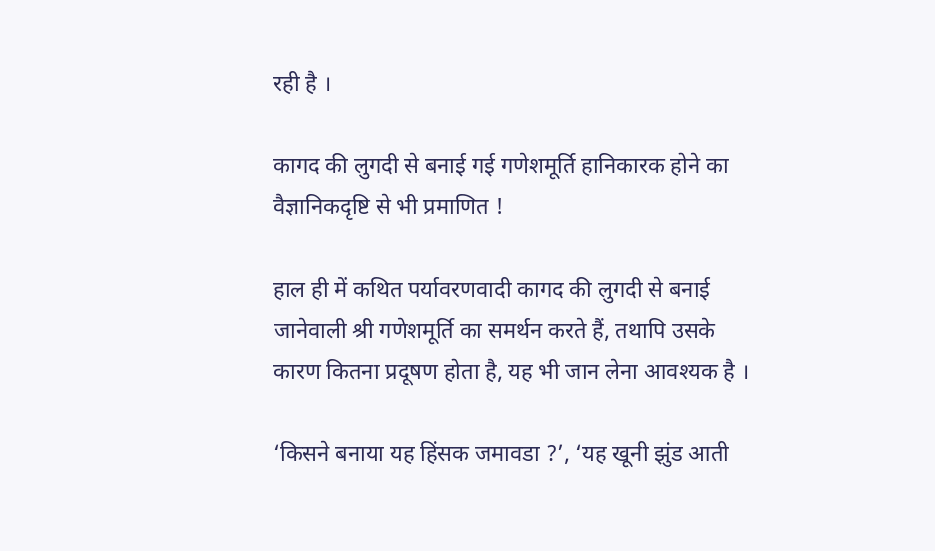रही है ।

कागद की लुगदी से बनाई गई गणेशमूर्ति हानिकारक होने का वैज्ञानिकदृष्टि से भी प्रमाणित !

हाल ही में कथित पर्यावरणवादी कागद की लुगदी से बनाई जानेवाली श्री गणेशमूर्ति का समर्थन करते हैं, तथापि उसके कारण कितना प्रदूषण होता है, यह भी जान लेना आवश्यक है ।

‘किसने बनाया यह हिंसक जमावडा ?’, ‘यह खूनी झुंड आती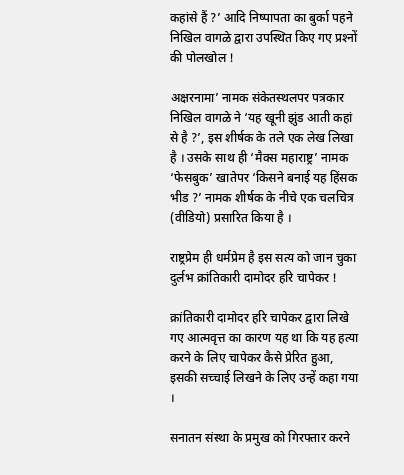कहांसे हैं ?’ आदि निष्पापता का बुर्का पहने निखिल वागळे द्वारा उपस्थित किए गए प्रश्‍नों की पोलखोल !

अक्षरनामा’ नामक संकेतस्थलपर पत्रकार निखिल वागळे ने ‘यह खूनी झुंड आती कहां से है ?’, इस शीर्षक के तले एक लेख लिखा है । उसके साथ ही ‘मैक्स महाराष्ट्र’ नामक ‘फेसबुक’ खातेपर ‘किसने बनाई यह हिंसक भीड ?’ नामक शीर्षक के नीचे एक चलचित्र (वीडियो) प्रसारित किया है ।

राष्ट्रप्रेम ही धर्मप्रेम है इस सत्य को जान चुका दुर्लभ क्रांतिकारी दामोदर हरि चापेकर !

क्रांतिकारी दामोदर हरि चापेकर द्वारा लिखे गए आत्मवृत्त का कारण यह था कि यह हत्या करने के लिए चापेकर कैसे प्रेरित हुआ, इसकी सच्चाई लिखने के लिए उन्हें कहा गया ।

सनातन संस्था के प्रमुख को गिरफ्तार करने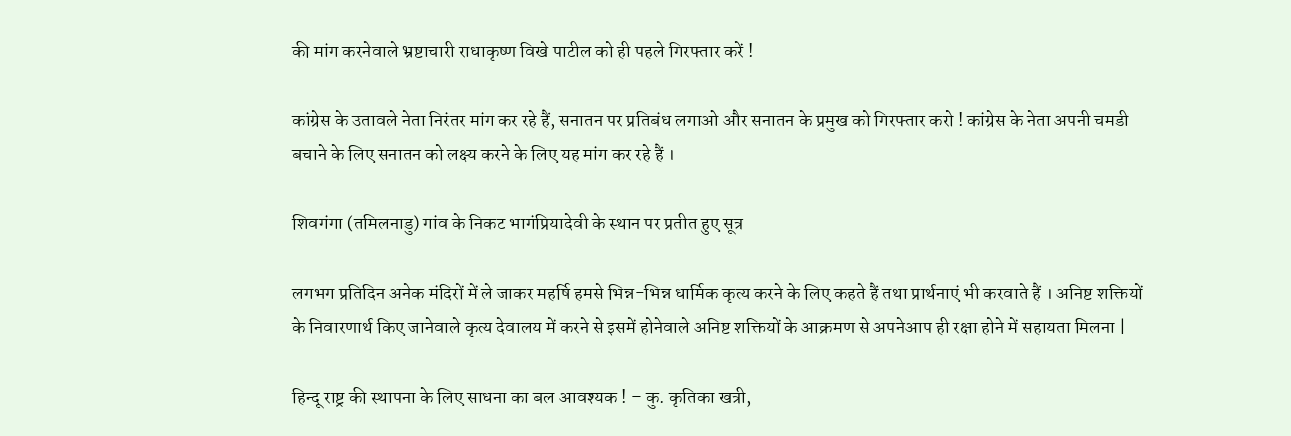की मांग करनेवाले भ्रष्टाचारी राधाकृष्ण विखे पाटील को ही पहले गिरफ्तार करें !

कांग्रेस के उतावले नेता निरंतर मांग कर रहे हैं, सनातन पर प्रतिबंध लगाओ और सनातन के प्रमुख को गिरफ्तार करो ! कांग्रेस के नेता अपनी चमडी बचाने के लिए सनातन को लक्ष्य करने के लिए यह मांग कर रहे हैं ।

शिवगंगा (तमिलनाडु) गांव के निकट भागंप्रियादेवी के स्थान पर प्रतीत हुए सूत्र

लगभग प्रतिदिन अनेक मंदिरों में ले जाकर महर्षि हमसे भिन्न-भिन्न धार्मिक कृत्य करने के लिए कहते हैं तथा प्रार्थनाएं भी करवाते हैं । अनिष्ट शक्तियों के निवारणार्थ किए जानेवाले कृत्य देवालय में करने से इसमें होनेवाले अनिष्ट शक्तियों के आक्रमण से अपनेआप ही रक्षा होने में सहायता मिलना |

हिन्दू राष्ट्र की स्थापना के लिए साधना का बल आवश्यक ! – कु. कृतिका खत्री,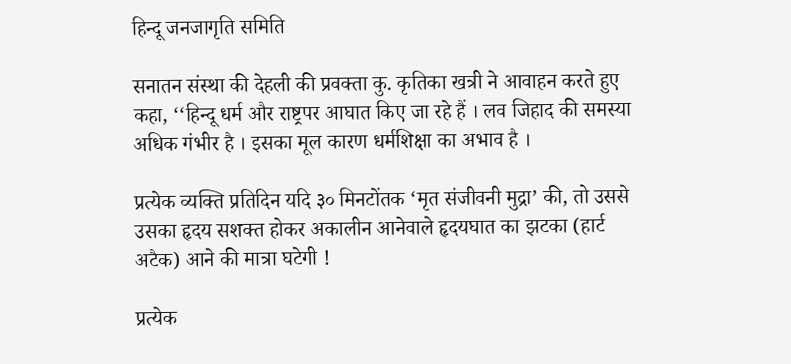हिन्दू जनजागृति समिति

सनातन संस्था की देहली की प्रवक्ता कु. कृतिका खत्री ने आवाहन करते हुए कहा, ‘‘हिन्दू धर्म और राष्ट्रपर आघात किए जा रहे हैं । लव जिहाद की समस्या अधिक गंभीर है । इसका मूल कारण धर्मशिक्षा का अभाव है ।

प्रत्येक व्यक्ति प्रतिदिन यदि ३० मिनटोंतक ‘मृत संजीवनी मुद्रा’ की, तो उससे उसका हृदय सशक्त होकर अकालीन आनेवाले हृदयघात का झटका (हार्ट अटैक) आने की मात्रा घटेगी !

प्रत्येक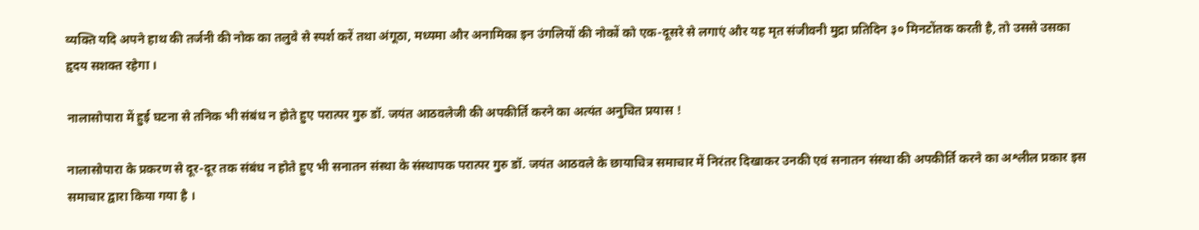व्यक्ति यदि अपने हाथ की तर्जनी की नोक का तलुवे से स्पर्श करें तथा अंगूठा, मध्यमा और अनामिका इन उंगलियों की नोकों को एक-दूसरे से लगाएं और यह मृत संजीवनी मुद्रा प्रतिदिन ३० मिनटोंतक करती है, तो उससे उसका हृदय सशक्त रहेगा ।

नालासोपारा में हुई घटना से तनिक भी संबंध न होते हुए परात्पर गुरु डॉ. जयंत आठवलेजी की अपकीर्ति करने का अत्यंत अनुचित प्रयास !

नालासोपारा के प्रकरण से दूर-दूर तक संबंध न होते हुए भी सनातन संस्था के संस्थापक परात्पर गुरु डॉ. जयंत आठवले के छायाचित्र समाचार में निरंतर दिखाकर उनकी एवं सनातन संस्था की अपकीर्ति करने का अश्लील प्रकार इस समाचार द्वारा किया गया है ।